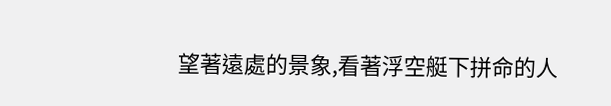望著遠處的景象,看著浮空艇下拼命的人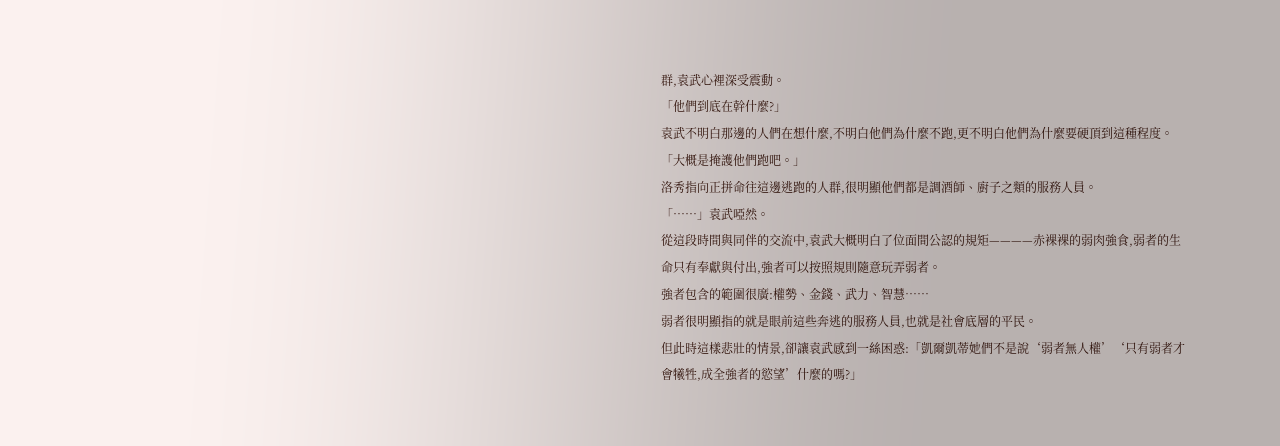群,袁武心裡深受震動。
「他們到底在幹什麼?」
袁武不明白那邊的人們在想什麼,不明白他們為什麼不跑,更不明白他們為什麼要硬頂到這種程度。
「大概是掩護他們跑吧。」
洛秀指向正拼命往這邊逃跑的人群,很明顯他們都是調酒師、廚子之類的服務人員。
「……」袁武啞然。
從這段時間與同伴的交流中,袁武大概明白了位面間公認的規矩————赤裸裸的弱肉強食,弱者的生命只有奉獻與付出,強者可以按照規則隨意玩弄弱者。
強者包含的範圍很廣:權勢、金錢、武力、智慧……
弱者很明顯指的就是眼前這些奔逃的服務人員,也就是社會底層的平民。
但此時這樣悲壯的情景,卻讓袁武感到一絲困惑:「凱爾凱蒂她們不是說‘弱者無人權’‘只有弱者才會犧牲,成全強者的慾望’什麼的嗎?」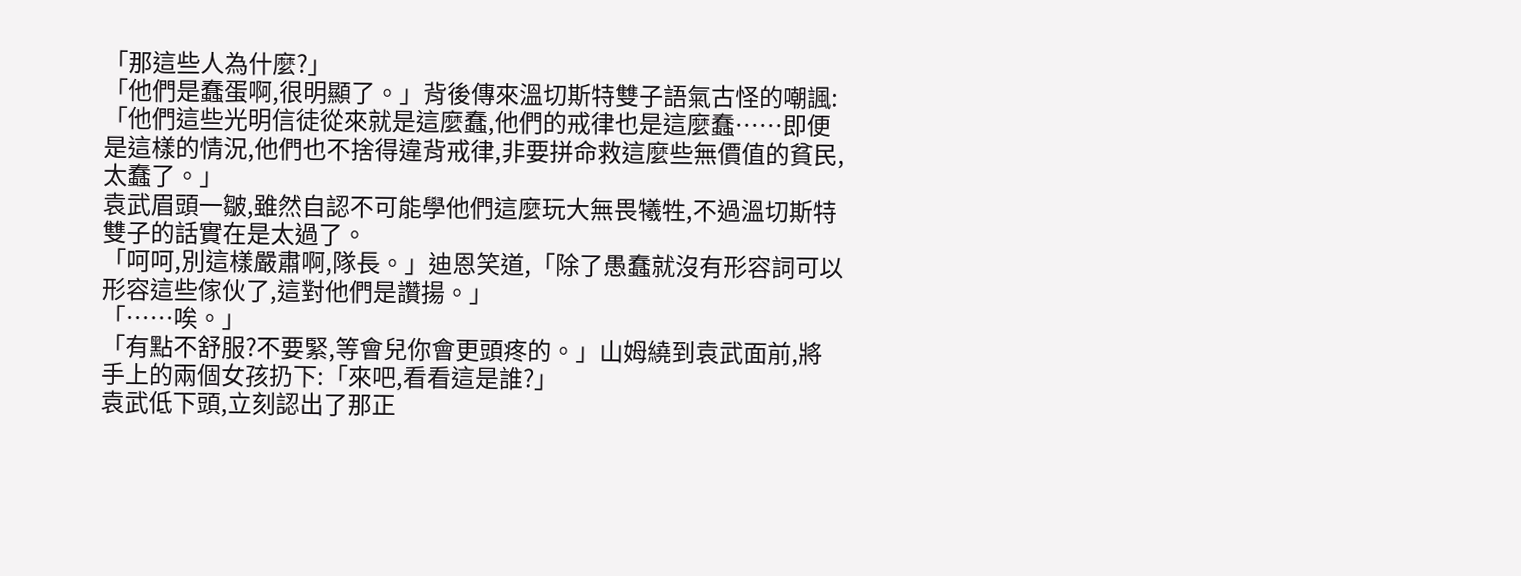「那這些人為什麼?」
「他們是蠢蛋啊,很明顯了。」背後傳來溫切斯特雙子語氣古怪的嘲諷:「他們這些光明信徒從來就是這麼蠢,他們的戒律也是這麼蠢……即便是這樣的情況,他們也不捨得違背戒律,非要拼命救這麼些無價值的貧民,太蠢了。」
袁武眉頭一皺,雖然自認不可能學他們這麼玩大無畏犧牲,不過溫切斯特雙子的話實在是太過了。
「呵呵,別這樣嚴肅啊,隊長。」迪恩笑道,「除了愚蠢就沒有形容詞可以形容這些傢伙了,這對他們是讚揚。」
「……唉。」
「有點不舒服?不要緊,等會兒你會更頭疼的。」山姆繞到袁武面前,將手上的兩個女孩扔下:「來吧,看看這是誰?」
袁武低下頭,立刻認出了那正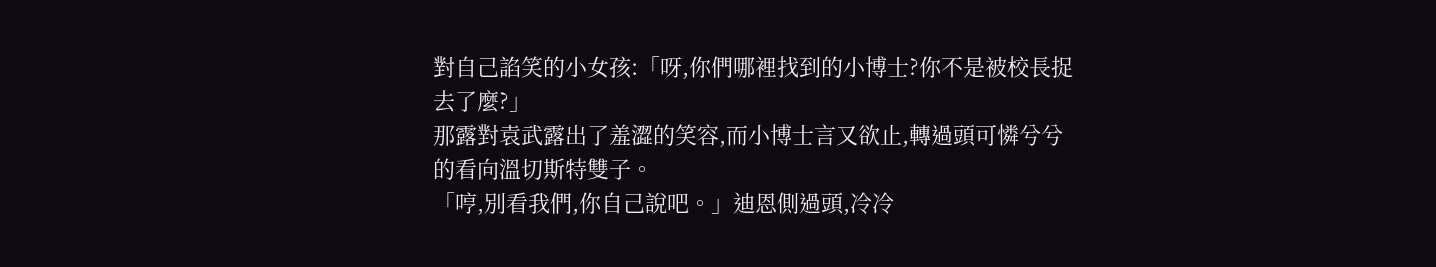對自己諂笑的小女孩:「呀,你們哪裡找到的小博士?你不是被校長捉去了麼?」
那露對袁武露出了羞澀的笑容,而小博士言又欲止,轉過頭可憐兮兮的看向溫切斯特雙子。
「哼,別看我們,你自己說吧。」迪恩側過頭,冷冷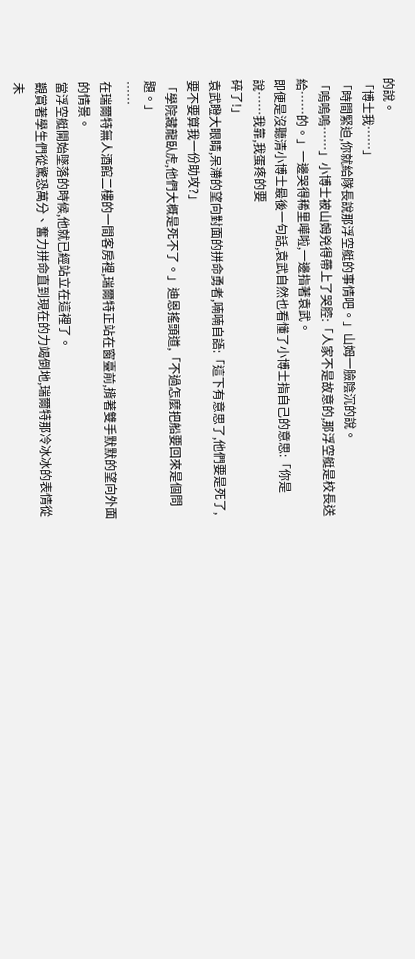的說。
「博士我……」
「時間緊迫,你就給隊長說那浮空艇的事情吧。」山姆一臉陰沉的說。
「嗚嗚嗚……」小博士被山姆兇得帶上了哭腔:「人家不是故意的,那浮空艇是校長送給……的。」一邊哭得稀里嘩啦,一邊指著袁武。
即便是沒聽清小博士最後一句話,袁武自然也看懂了小博士指自己的意思:「你是說……我靠,我蛋疼的要
碎了!」
袁武瞪大眼睛,呆滯的望向對面的拼命勇者,喃喃自語:「這下有意思了,他們要是死了,要不要算我一份助攻?」
「學院藏龍臥虎,他們大概是死不了。」迪恩搖頭道,「不過怎麼把船要回來是個問題。」
……
在瑞爾特無人酒館二樓的一間客房裡,瑞爾特正站在窗臺前,揹著雙手默默的望向外面的情景。
當浮空艇開始墜落的時候,他就已經站立在這裡了。
觀賞著學生們從驚恐萬分、奮力拼命直到現在的力竭倒地,瑞爾特那冷冰冰的表情從未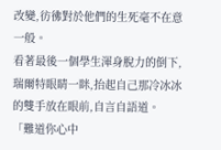改變,彷彿對於他們的生死毫不在意一般。
看著最後一個學生渾身脫力的倒下,瑞爾特眼睛一眯,抬起自己那冷冰冰的雙手放在眼前,自言自語道。
「難道你心中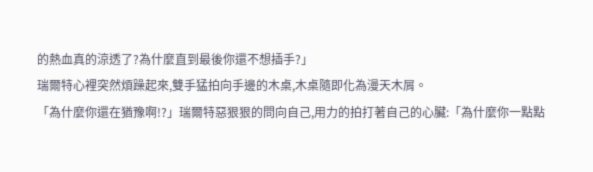的熱血真的涼透了?為什麼直到最後你還不想插手?」
瑞爾特心裡突然煩躁起來,雙手猛拍向手邊的木桌,木桌隨即化為漫天木屑。
「為什麼你還在猶豫啊!?」瑞爾特惡狠狠的問向自己,用力的拍打著自己的心臟:「為什麼你一點點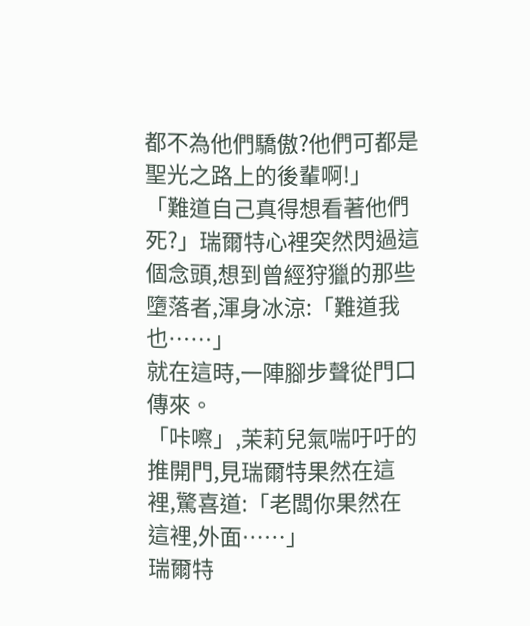都不為他們驕傲?他們可都是聖光之路上的後輩啊!」
「難道自己真得想看著他們死?」瑞爾特心裡突然閃過這個念頭,想到曾經狩獵的那些墮落者,渾身冰涼:「難道我也……」
就在這時,一陣腳步聲從門口傳來。
「咔嚓」,茉莉兒氣喘吁吁的推開門,見瑞爾特果然在這裡,驚喜道:「老闆你果然在這裡,外面……」
瑞爾特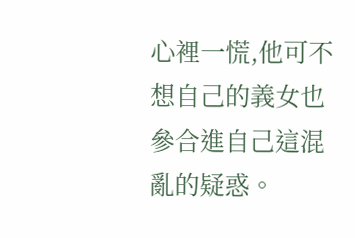心裡一慌,他可不想自己的義女也參合進自己這混亂的疑惑。